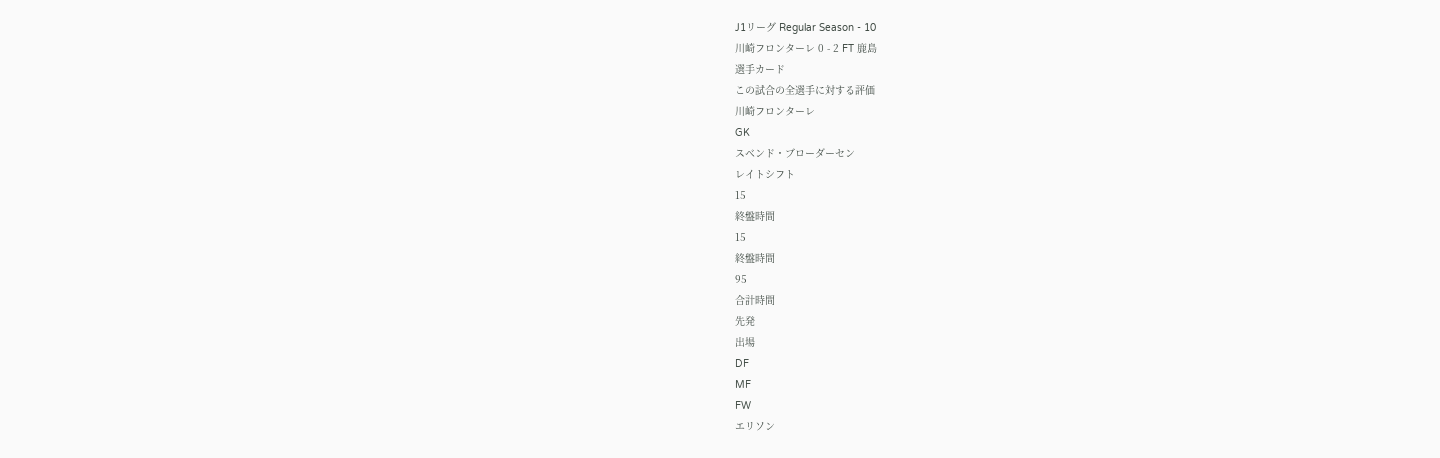J1リーグ Regular Season - 10
川崎フロンターレ 0 - 2 FT 鹿島
選手カード
この試合の全選手に対する評価
川崎フロンターレ
GK
スベンド・ブローダーセン
レイトシフト
15
終盤時間
15
終盤時間
95
合計時間
先発
出場
DF
MF
FW
エリソン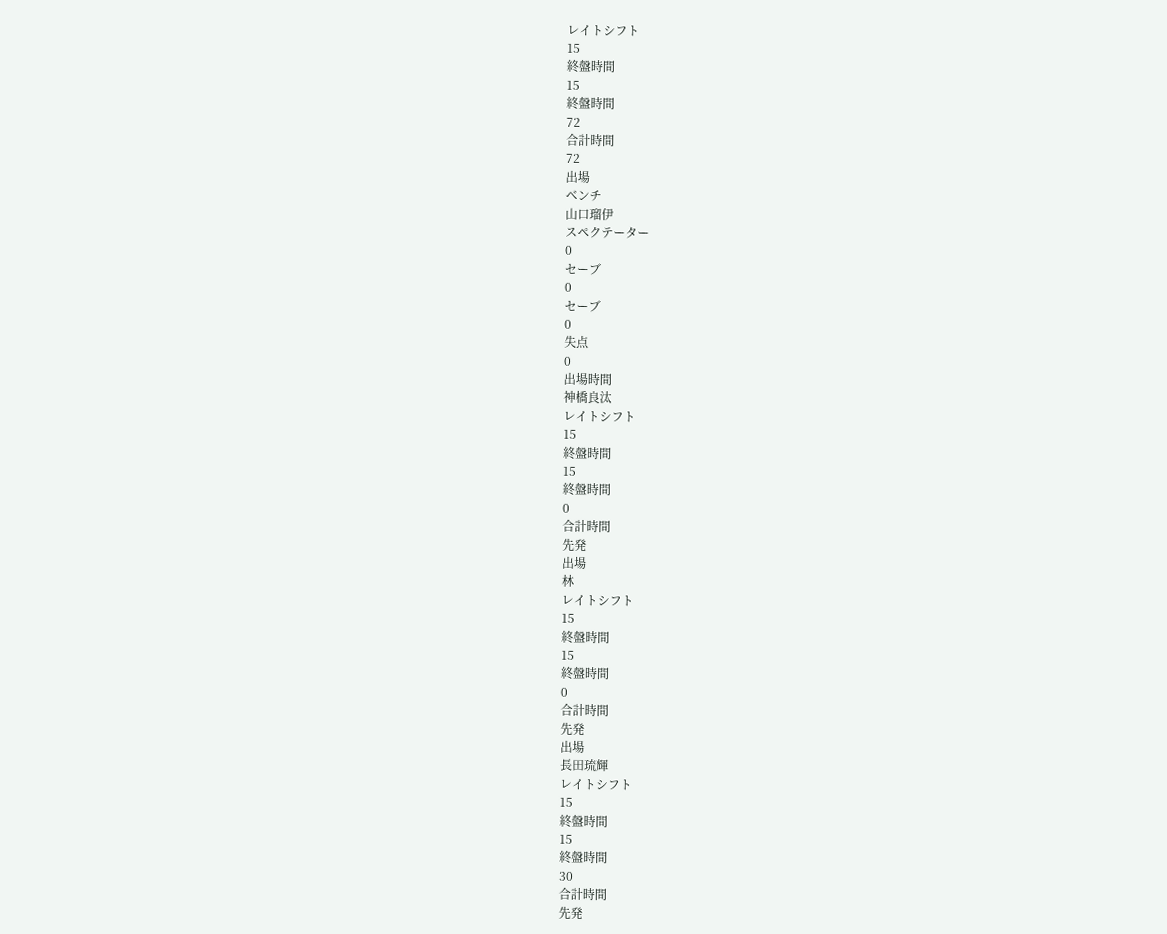レイトシフト
15
終盤時間
15
終盤時間
72
合計時間
72
出場
ベンチ
山口瑠伊
スペクテーター
0
セーブ
0
セーブ
0
失点
0
出場時間
神橋良汰
レイトシフト
15
終盤時間
15
終盤時間
0
合計時間
先発
出場
林
レイトシフト
15
終盤時間
15
終盤時間
0
合計時間
先発
出場
長田琉輝
レイトシフト
15
終盤時間
15
終盤時間
30
合計時間
先発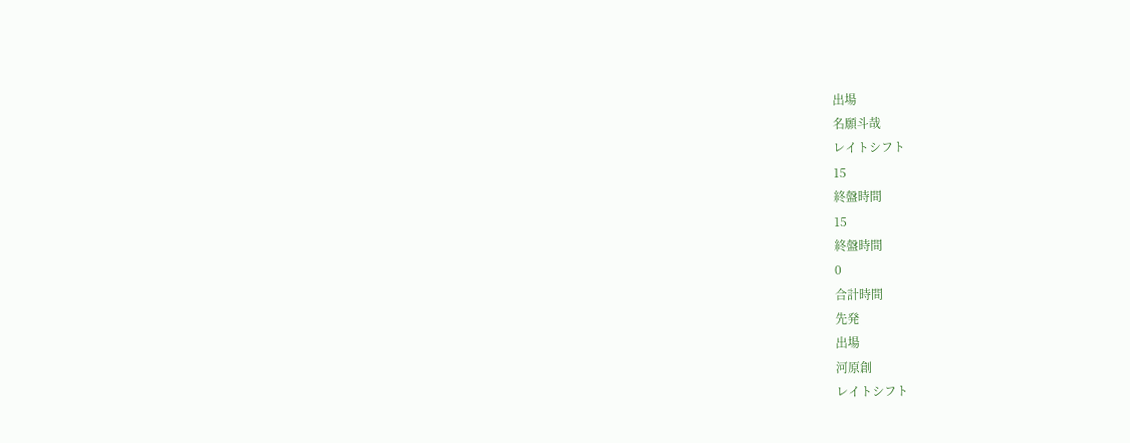出場
名願斗哉
レイトシフト
15
終盤時間
15
終盤時間
0
合計時間
先発
出場
河原創
レイトシフト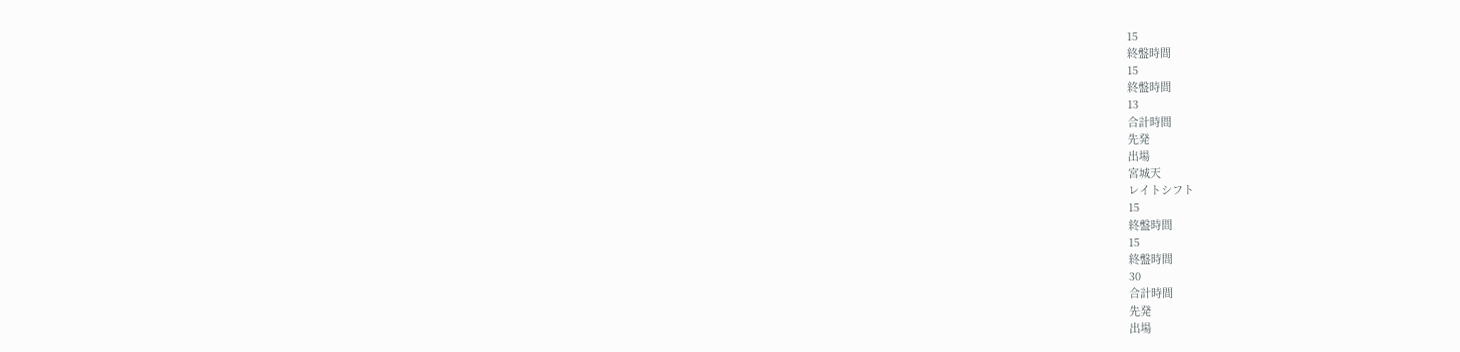15
終盤時間
15
終盤時間
13
合計時間
先発
出場
宮城天
レイトシフト
15
終盤時間
15
終盤時間
30
合計時間
先発
出場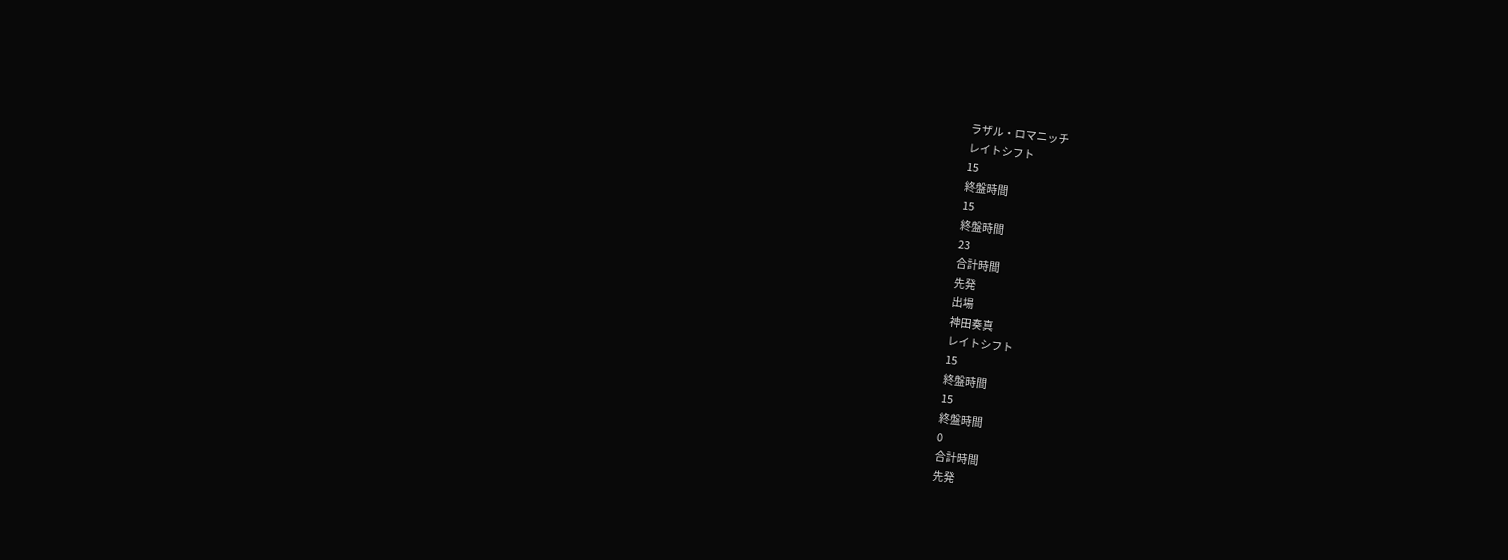ラザル・ロマニッチ
レイトシフト
15
終盤時間
15
終盤時間
23
合計時間
先発
出場
神田奏真
レイトシフト
15
終盤時間
15
終盤時間
0
合計時間
先発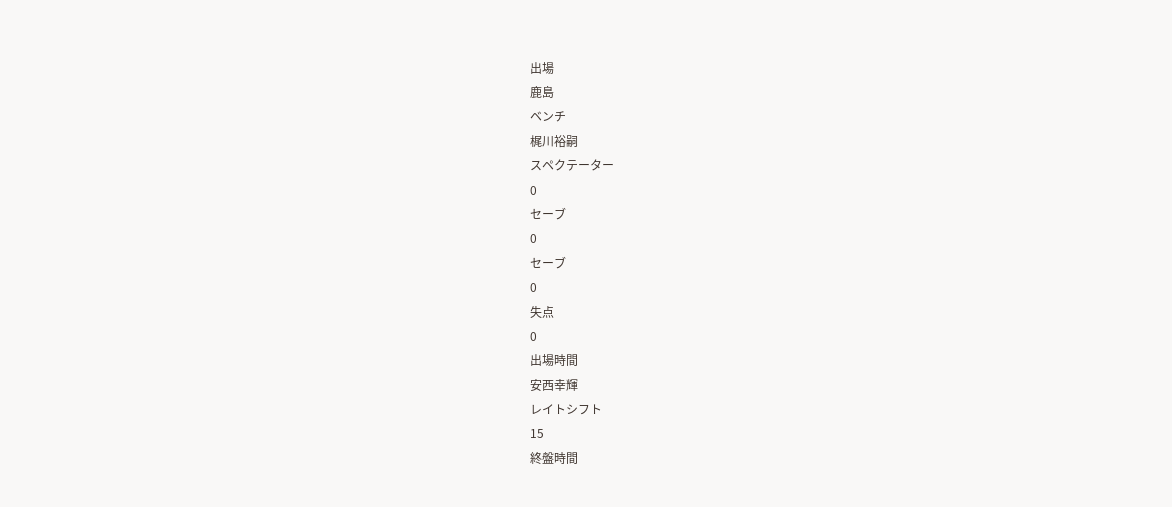出場
鹿島
ベンチ
梶川裕嗣
スペクテーター
0
セーブ
0
セーブ
0
失点
0
出場時間
安西幸輝
レイトシフト
15
終盤時間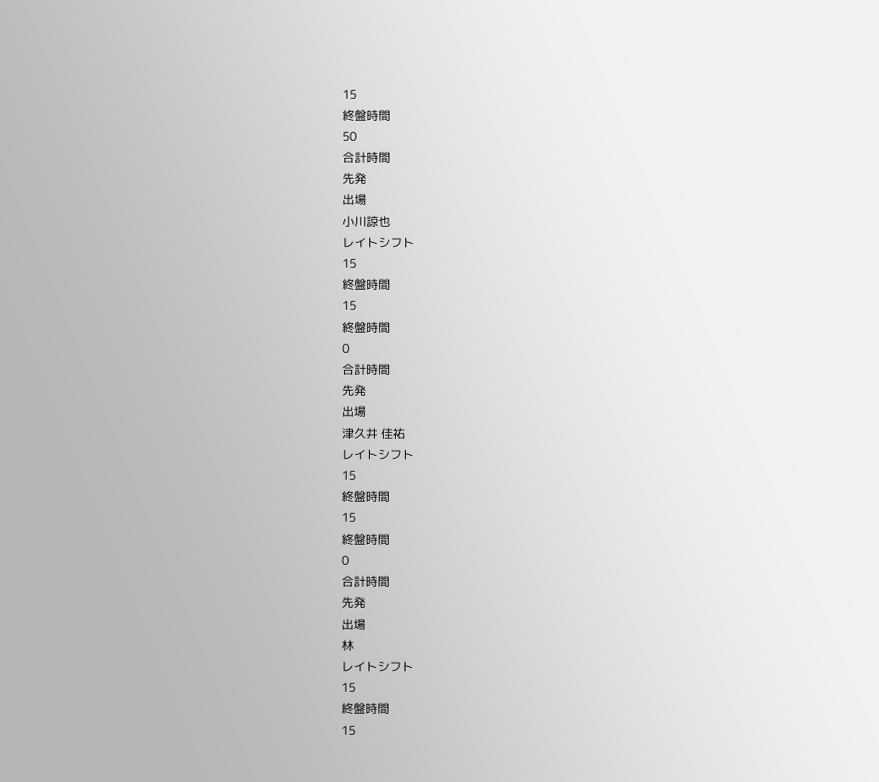15
終盤時間
50
合計時間
先発
出場
小川諒也
レイトシフト
15
終盤時間
15
終盤時間
0
合計時間
先発
出場
津久井 佳祐
レイトシフト
15
終盤時間
15
終盤時間
0
合計時間
先発
出場
林
レイトシフト
15
終盤時間
15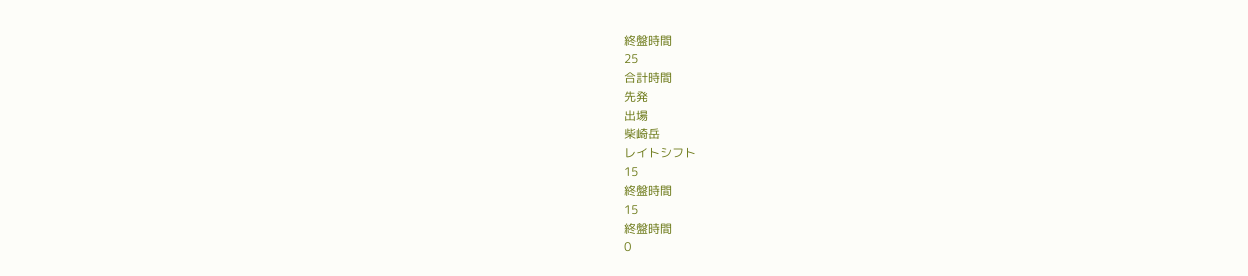終盤時間
25
合計時間
先発
出場
柴崎岳
レイトシフト
15
終盤時間
15
終盤時間
0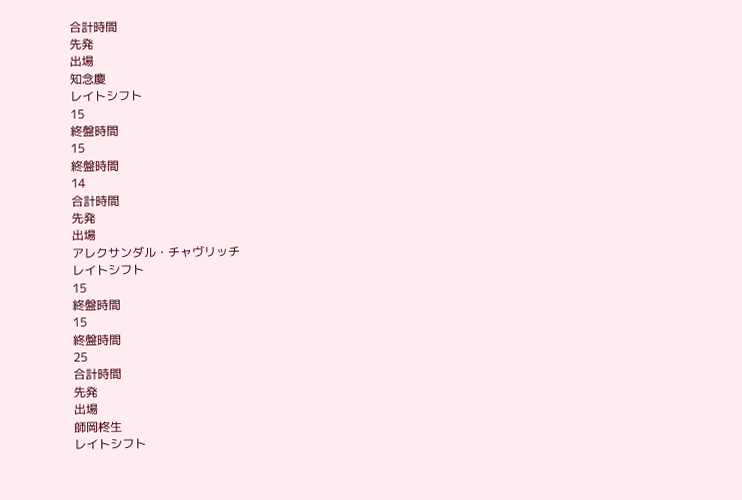合計時間
先発
出場
知念慶
レイトシフト
15
終盤時間
15
終盤時間
14
合計時間
先発
出場
アレクサンダル・チャヴリッチ
レイトシフト
15
終盤時間
15
終盤時間
25
合計時間
先発
出場
師岡柊生
レイトシフト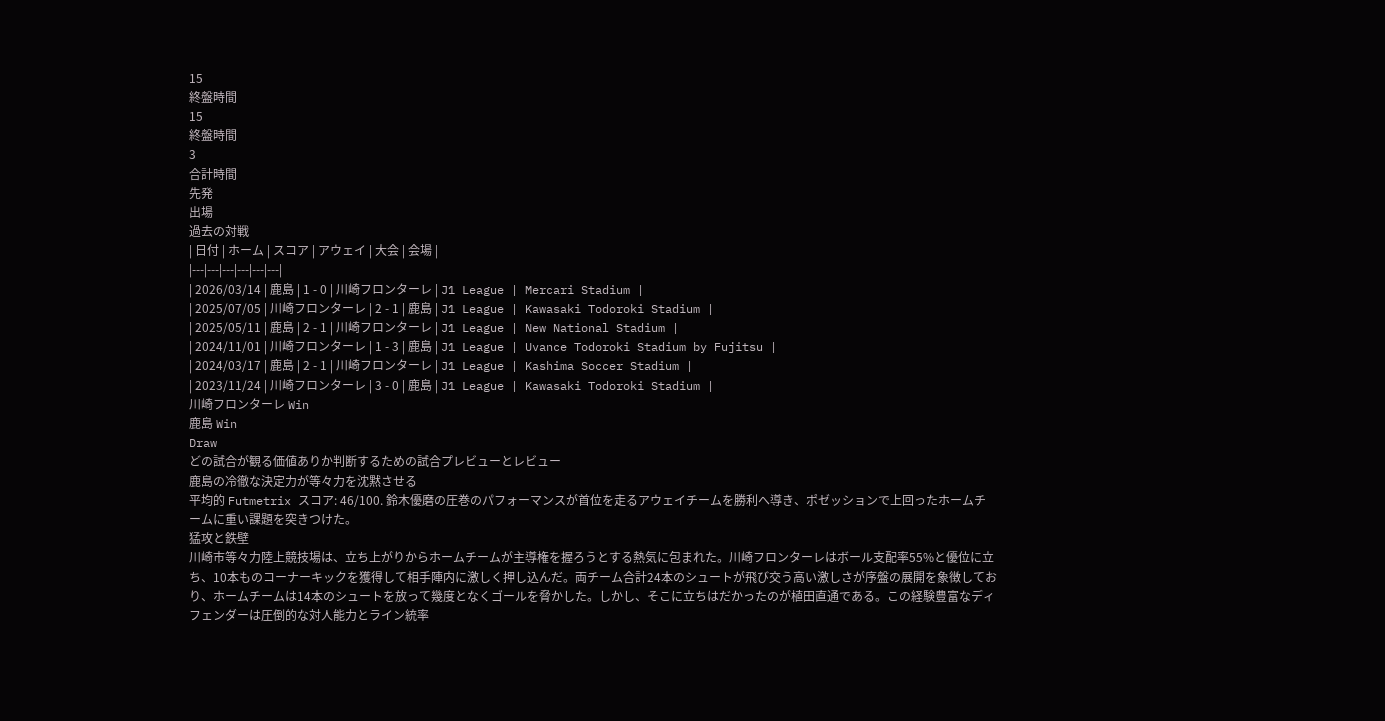15
終盤時間
15
終盤時間
3
合計時間
先発
出場
過去の対戦
| 日付 | ホーム | スコア | アウェイ | 大会 | 会場 |
|---|---|---|---|---|---|
| 2026/03/14 | 鹿島 | 1 - 0 | 川崎フロンターレ | J1 League | Mercari Stadium |
| 2025/07/05 | 川崎フロンターレ | 2 - 1 | 鹿島 | J1 League | Kawasaki Todoroki Stadium |
| 2025/05/11 | 鹿島 | 2 - 1 | 川崎フロンターレ | J1 League | New National Stadium |
| 2024/11/01 | 川崎フロンターレ | 1 - 3 | 鹿島 | J1 League | Uvance Todoroki Stadium by Fujitsu |
| 2024/03/17 | 鹿島 | 2 - 1 | 川崎フロンターレ | J1 League | Kashima Soccer Stadium |
| 2023/11/24 | 川崎フロンターレ | 3 - 0 | 鹿島 | J1 League | Kawasaki Todoroki Stadium |
川崎フロンターレ Win
鹿島 Win
Draw
どの試合が観る価値ありか判断するための試合プレビューとレビュー
鹿島の冷徹な決定力が等々力を沈黙させる
平均的 Futmetrix スコア: 46/100. 鈴木優磨の圧巻のパフォーマンスが首位を走るアウェイチームを勝利へ導き、ポゼッションで上回ったホームチームに重い課題を突きつけた。
猛攻と鉄壁
川崎市等々力陸上競技場は、立ち上がりからホームチームが主導権を握ろうとする熱気に包まれた。川崎フロンターレはボール支配率55%と優位に立ち、10本ものコーナーキックを獲得して相手陣内に激しく押し込んだ。両チーム合計24本のシュートが飛び交う高い激しさが序盤の展開を象徴しており、ホームチームは14本のシュートを放って幾度となくゴールを脅かした。しかし、そこに立ちはだかったのが植田直通である。この経験豊富なディフェンダーは圧倒的な対人能力とライン統率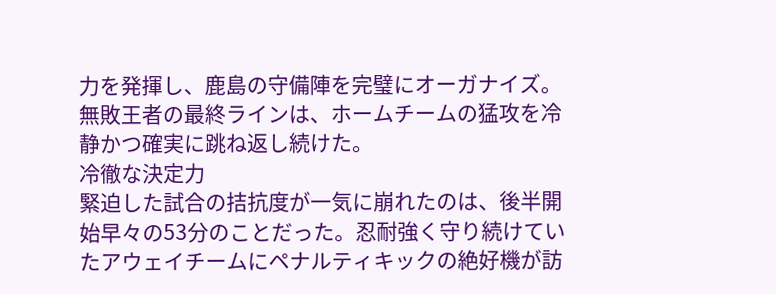力を発揮し、鹿島の守備陣を完璧にオーガナイズ。無敗王者の最終ラインは、ホームチームの猛攻を冷静かつ確実に跳ね返し続けた。
冷徹な決定力
緊迫した試合の拮抗度が一気に崩れたのは、後半開始早々の53分のことだった。忍耐強く守り続けていたアウェイチームにペナルティキックの絶好機が訪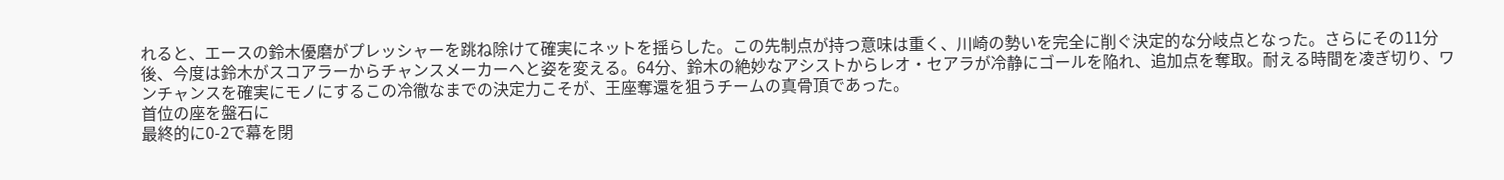れると、エースの鈴木優磨がプレッシャーを跳ね除けて確実にネットを揺らした。この先制点が持つ意味は重く、川崎の勢いを完全に削ぐ決定的な分岐点となった。さらにその11分後、今度は鈴木がスコアラーからチャンスメーカーへと姿を変える。64分、鈴木の絶妙なアシストからレオ・セアラが冷静にゴールを陥れ、追加点を奪取。耐える時間を凌ぎ切り、ワンチャンスを確実にモノにするこの冷徹なまでの決定力こそが、王座奪還を狙うチームの真骨頂であった。
首位の座を盤石に
最終的に0-2で幕を閉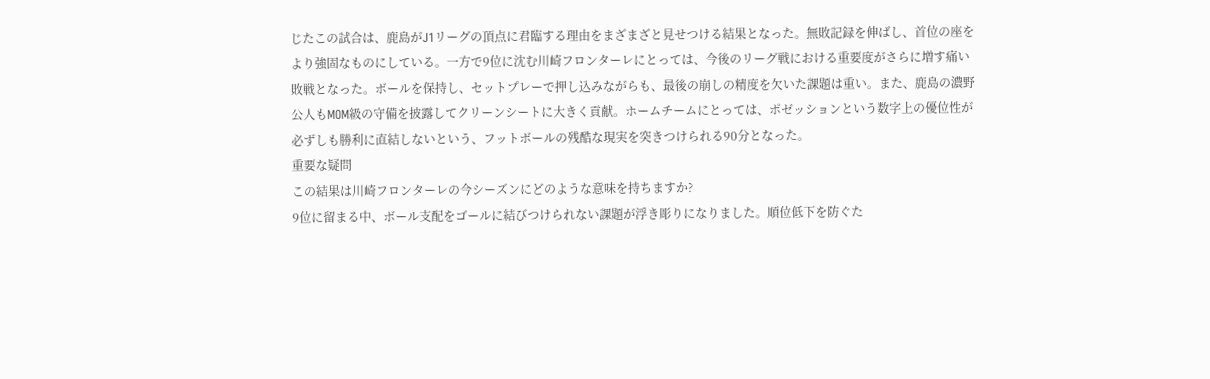じたこの試合は、鹿島がJ1リーグの頂点に君臨する理由をまざまざと見せつける結果となった。無敗記録を伸ばし、首位の座をより強固なものにしている。一方で9位に沈む川崎フロンターレにとっては、今後のリーグ戦における重要度がさらに増す痛い敗戦となった。ボールを保持し、セットプレーで押し込みながらも、最後の崩しの精度を欠いた課題は重い。また、鹿島の濃野公人もMOM級の守備を披露してクリーンシートに大きく貢献。ホームチームにとっては、ポゼッションという数字上の優位性が必ずしも勝利に直結しないという、フットボールの残酷な現実を突きつけられる90分となった。
重要な疑問
この結果は川崎フロンターレの今シーズンにどのような意味を持ちますか?
9位に留まる中、ボール支配をゴールに結びつけられない課題が浮き彫りになりました。順位低下を防ぐた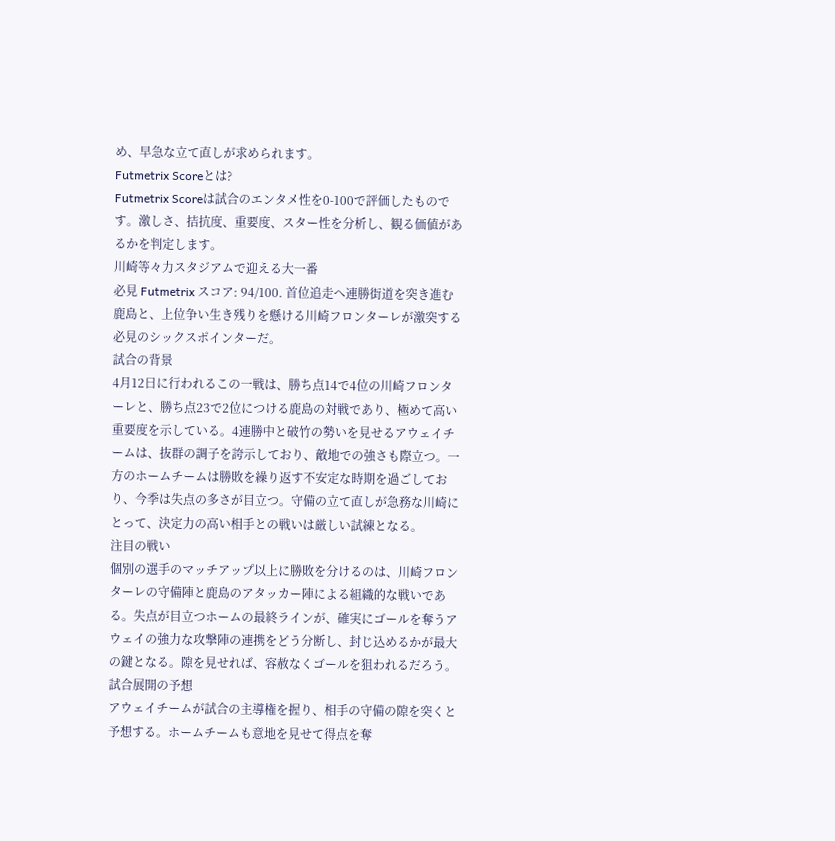め、早急な立て直しが求められます。
Futmetrix Scoreとは?
Futmetrix Scoreは試合のエンタメ性を0-100で評価したものです。激しさ、拮抗度、重要度、スター性を分析し、観る価値があるかを判定します。
川崎等々力スタジアムで迎える大一番
必見 Futmetrix スコア: 94/100. 首位追走へ連勝街道を突き進む鹿島と、上位争い生き残りを懸ける川崎フロンターレが激突する必見のシックスポインターだ。
試合の背景
4月12日に行われるこの一戦は、勝ち点14で4位の川崎フロンターレと、勝ち点23で2位につける鹿島の対戦であり、極めて高い重要度を示している。4連勝中と破竹の勢いを見せるアウェイチームは、抜群の調子を誇示しており、敵地での強さも際立つ。一方のホームチームは勝敗を繰り返す不安定な時期を過ごしており、今季は失点の多さが目立つ。守備の立て直しが急務な川崎にとって、決定力の高い相手との戦いは厳しい試練となる。
注目の戦い
個別の選手のマッチアップ以上に勝敗を分けるのは、川崎フロンターレの守備陣と鹿島のアタッカー陣による組織的な戦いである。失点が目立つホームの最終ラインが、確実にゴールを奪うアウェイの強力な攻撃陣の連携をどう分断し、封じ込めるかが最大の鍵となる。隙を見せれば、容赦なくゴールを狙われるだろう。
試合展開の予想
アウェイチームが試合の主導権を握り、相手の守備の隙を突くと予想する。ホームチームも意地を見せて得点を奪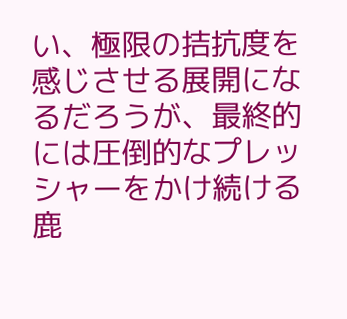い、極限の拮抗度を感じさせる展開になるだろうが、最終的には圧倒的なプレッシャーをかけ続ける鹿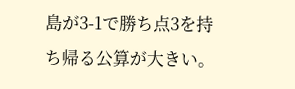島が3-1で勝ち点3を持ち帰る公算が大きい。